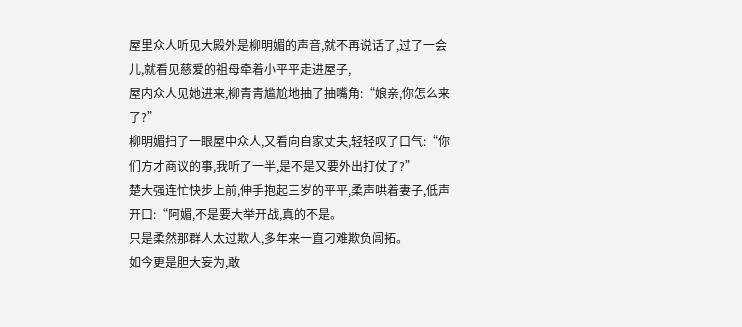屋里众人听见大殿外是柳明媚的声音,就不再说话了,过了一会儿,就看见慈爱的祖母牵着小平平走进屋子,
屋内众人见她进来,柳青青尴尬地抽了抽嘴角:“娘亲,你怎么来了?”
柳明媚扫了一眼屋中众人,又看向自家丈夫,轻轻叹了口气:“你们方才商议的事,我听了一半,是不是又要外出打仗了?”
楚大强连忙快步上前,伸手抱起三岁的平平,柔声哄着妻子,低声开口:“阿媚,不是要大举开战,真的不是。
只是柔然那群人太过欺人,多年来一直刁难欺负闾拓。
如今更是胆大妄为,敢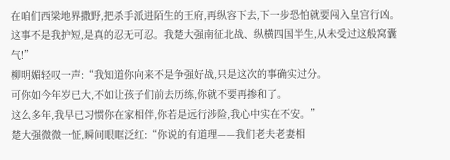在咱们西梁地界撒野,把杀手派进陌生的王府,再纵容下去,下一步恐怕就要闯入皇宫行凶。
这事不是我护短,是真的忍无可忍。我楚大强南征北战、纵横四国半生,从未受过这般窝囊气!”
柳明媚轻叹一声:“我知道你向来不是争强好战,只是这次的事确实过分。
可你如今年岁已大,不如让孩子们前去历练,你就不要再掺和了。
这么多年,我早已习惯你在家相伴,你若是远行涉险,我心中实在不安。”
楚大强微微一怔,瞬间眼眶泛红:“你说的有道理——我们老夫老妻相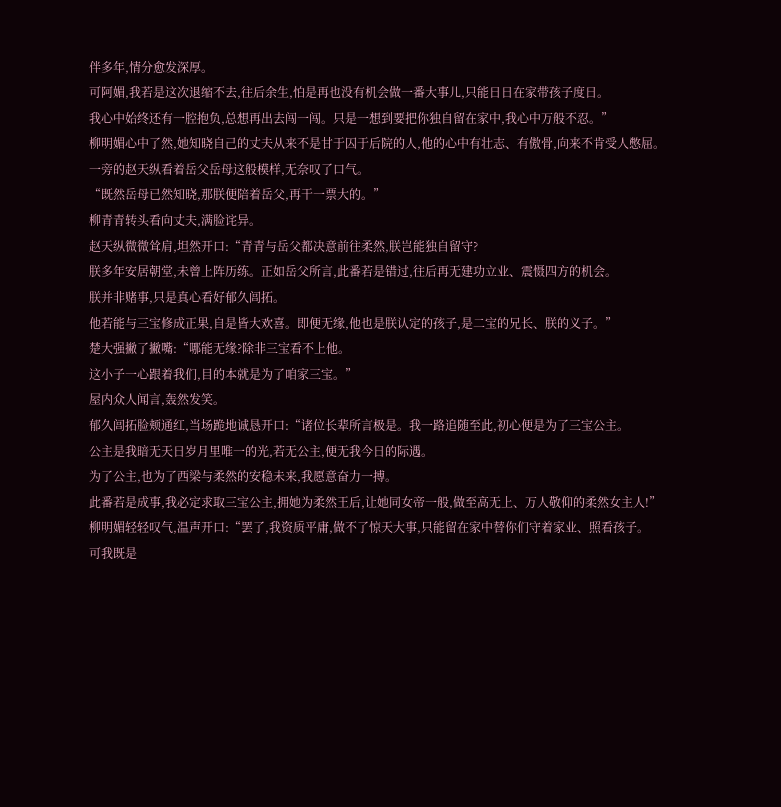伴多年,情分愈发深厚。
可阿媚,我若是这次退缩不去,往后余生,怕是再也没有机会做一番大事儿,只能日日在家带孩子度日。
我心中始终还有一腔抱负,总想再出去闯一闯。只是一想到要把你独自留在家中,我心中万般不忍。”
柳明媚心中了然,她知晓自己的丈夫从来不是甘于囚于后院的人,他的心中有壮志、有傲骨,向来不肯受人憋屈。
一旁的赵天纵看着岳父岳母这般模样,无奈叹了口气。
“既然岳母已然知晓,那朕便陪着岳父,再干一票大的。”
柳青青转头看向丈夫,满脸诧异。
赵天纵微微耸肩,坦然开口:“青青与岳父都决意前往柔然,朕岂能独自留守?
朕多年安居朝堂,未曾上阵历练。正如岳父所言,此番若是错过,往后再无建功立业、震慑四方的机会。
朕并非赌事,只是真心看好郁久闾拓。
他若能与三宝修成正果,自是皆大欢喜。即便无缘,他也是朕认定的孩子,是二宝的兄长、朕的义子。”
楚大强撇了撇嘴:“哪能无缘?除非三宝看不上他。
这小子一心跟着我们,目的本就是为了咱家三宝。”
屋内众人闻言,轰然发笑。
郁久闾拓脸颊通红,当场跪地诚恳开口:“诸位长辈所言极是。我一路追随至此,初心便是为了三宝公主。
公主是我暗无天日岁月里唯一的光,若无公主,便无我今日的际遇。
为了公主,也为了西梁与柔然的安稳未来,我愿意奋力一搏。
此番若是成事,我必定求取三宝公主,拥她为柔然王后,让她同女帝一般,做至高无上、万人敬仰的柔然女主人!”
柳明媚轻轻叹气,温声开口:“罢了,我资质平庸,做不了惊天大事,只能留在家中替你们守着家业、照看孩子。
可我既是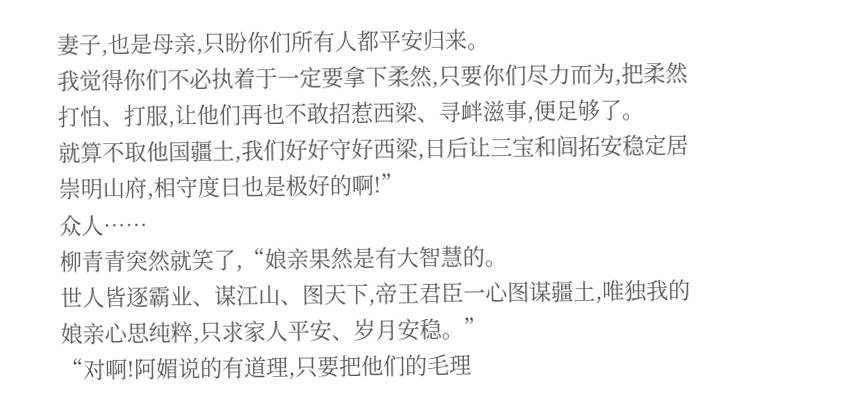妻子,也是母亲,只盼你们所有人都平安归来。
我觉得你们不必执着于一定要拿下柔然,只要你们尽力而为,把柔然打怕、打服,让他们再也不敢招惹西梁、寻衅滋事,便足够了。
就算不取他国疆土,我们好好守好西梁,日后让三宝和闾拓安稳定居崇明山府,相守度日也是极好的啊!”
众人……
柳青青突然就笑了,“娘亲果然是有大智慧的。
世人皆逐霸业、谋江山、图天下,帝王君臣一心图谋疆土,唯独我的娘亲心思纯粹,只求家人平安、岁月安稳。”
“对啊!阿媚说的有道理,只要把他们的毛理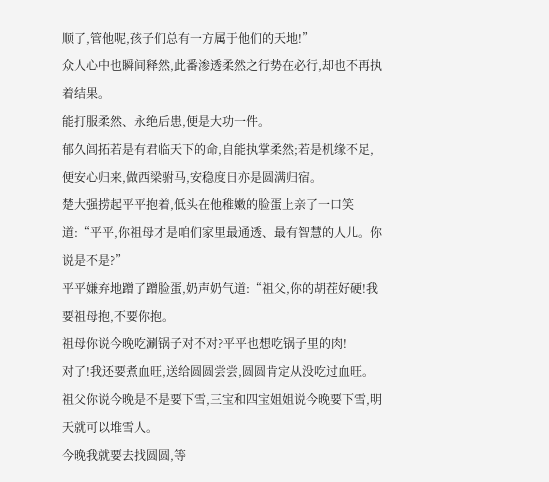顺了,管他呢,孩子们总有一方属于他们的天地!”
众人心中也瞬间释然,此番渗透柔然之行势在必行,却也不再执着结果。
能打服柔然、永绝后患,便是大功一件。
郁久闾拓若是有君临天下的命,自能执掌柔然;若是机缘不足,便安心归来,做西梁驸马,安稳度日亦是圆满归宿。
楚大强捞起平平抱着,低头在他稚嫩的脸蛋上亲了一口笑道:“平平,你祖母才是咱们家里最通透、最有智慧的人儿。你说是不是?”
平平嫌弃地蹭了蹭脸蛋,奶声奶气道:“祖父,你的胡茬好硬!我要祖母抱,不要你抱。
祖母你说今晚吃涮锅子对不对?平平也想吃锅子里的肉!
对了!我还要煮血旺,送给圆圆尝尝,圆圆肯定从没吃过血旺。
祖父你说今晚是不是要下雪,三宝和四宝姐姐说今晚要下雪,明天就可以堆雪人。
今晚我就要去找圆圆,等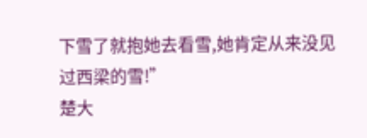下雪了就抱她去看雪,她肯定从来没见过西梁的雪!”
楚大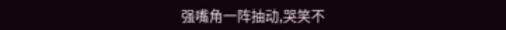强嘴角一阵抽动,哭笑不